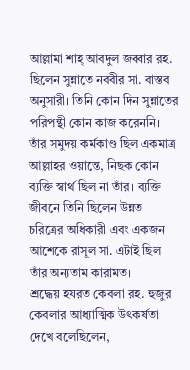আল্লামা শাহ্ আবদুল জব্বার রহ. ছিলেন সুন্নাতে নববীর সা. বাস্তব অনুসারী। তিনি কোন দিন সুন্নাতের পরিপন্থী কোন কাজ করেননি। তাঁর সমুদয় কর্মকাণ্ড ছিল একমাত্র আল্লাহর ওয়ান্তে, নিছক কোন ব্যক্তি স্বার্থ ছিল না তাঁর। ব্যক্তি জীবনে তিনি ছিলেন উন্নত চরিত্রের অধিকারী এবং একজন আশেকে রাসূল সা. এটাই ছিল তাঁর অন্যতাম কারামত।
শ্রদ্ধেয় হযরত কেবলা রহ. হুজুর কেবলার আধ্যাত্মিক উৎকর্ষতা দেখে বলেছিলেন,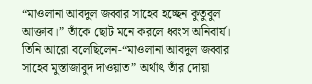“মাওলানা আবদুল জব্বার সাহেব হচ্ছেন কুতুবুল আক্তাব।” তাঁকে ছোট মনে করলে ধ্বংস অনিবার্য। তিনি আরো বলেছিলেন-“মাওলানা আবদুল জব্বার সাহেব মুস্তাজাবুদ দাওয়াত” অর্থাৎ তাঁর দোয়া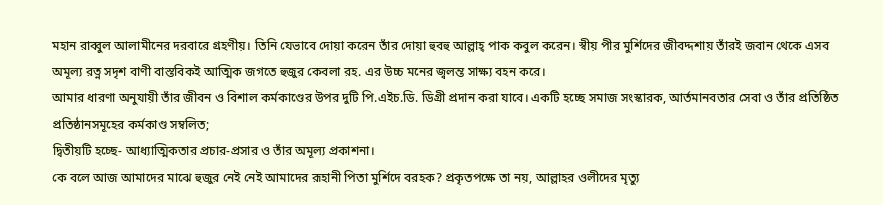মহান রাব্বুল আলামীনের দরবারে গ্রহণীয়। তিনি যেভাবে দোয়া করেন তাঁর দোয়া হুবহু আল্লাহ্ পাক কবুল করেন। স্বীয় পীর মুর্শিদের জীবদ্দশায় তাঁরই জবান থেকে এসব অমূল্য রত্ন সদৃশ বাণী বাস্তবিকই আত্মিক জগতে হুজুর কেবলা রহ. এর উচ্চ মনের জ্বলন্ত সাক্ষ্য বহন করে।
আমার ধারণা অনুযায়ী তাঁর জীবন ও বিশাল কর্মকাণ্ডের উপর দুটি পি.এইচ.ডি. ডিগ্রী প্রদান করা যাবে। একটি হচ্ছে সমাজ সংস্কারক, আর্তমানবতার সেবা ও তাঁর প্রতিষ্ঠিত প্রতিষ্ঠানসমূহের কর্মকাণ্ড সম্বলিত;
দ্বিতীয়টি হচ্ছে- আধ্যাত্মিকতার প্রচার-প্রসার ও তাঁর অমূল্য প্রকাশনা।
কে বলে আজ আমাদের মাঝে হুজুর নেই নেই আমাদের রূহানী পিতা মুর্শিদে বরহক? প্রকৃতপক্ষে তা নয়, আল্লাহর ওলীদের মৃত্যু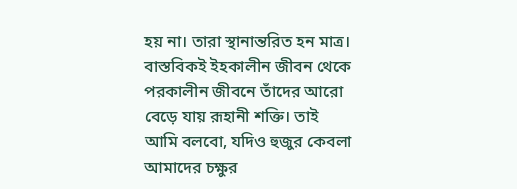হয় না। তারা স্থানান্তরিত হন মাত্র। বাস্তবিকই ইহকালীন জীবন থেকে পরকালীন জীবনে তাঁদের আরো বেড়ে যায় রূহানী শক্তি। তাই আমি বলবো, যদিও হুজুর কেবলা আমাদের চক্ষুর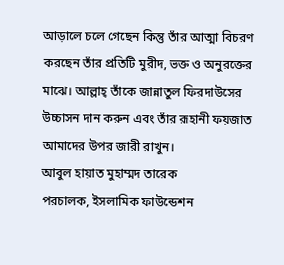আড়ালে চলে গেছেন কিন্তু তাঁর আত্মা বিচরণ করছেন তাঁর প্রতিটি মুরীদ, ভক্ত ও অনুরক্তের মাঝে। আল্লাহ্ তাঁকে জান্নাতুল ফিরদাউসের উচ্চাসন দান করুন এবং তাঁর রূহানী ফয়জাত আমাদের উপর জারী রাখুন।
আবুল হায়াত মুহাম্মদ তারেক
পরচালক, ইসলামিক ফাউন্ডেশন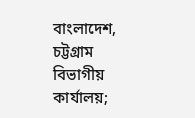বাংলাদেশ, চট্টগ্রাম বিভাগীয় কার্যালয়;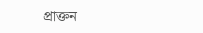প্রাক্তন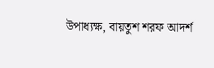উপাধ্যক্ষ, বায়তুশ শরফ আদর্শ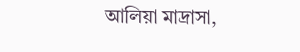আলিয়া মাদ্রাসা,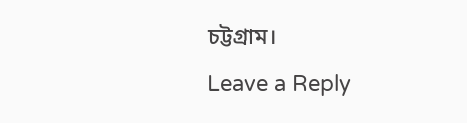চট্টগ্রাম।
Leave a Reply